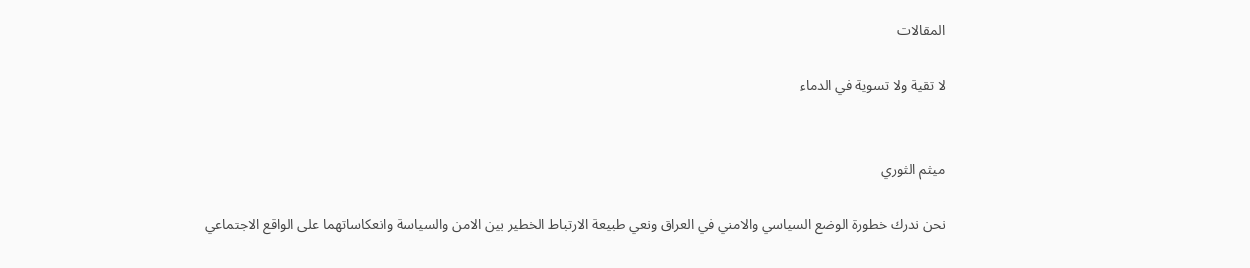المقالات

لا تقية ولا تسوية في الدماء


ميثم الثوري

نحن ندرك خطورة الوضع السياسي والامني في العراق ونعي طبيعة الارتباط الخطير بين الامن والسياسة وانعكاساتهما على الواقع الاجتماعي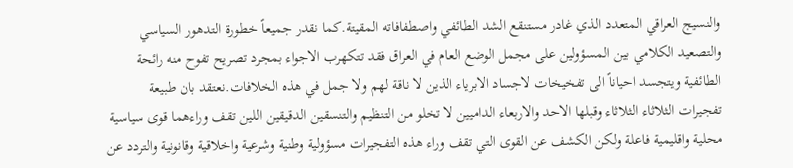والنسيج العراقي المتعدد الذي غادر مستنقع الشد الطائفي واصطفافاته المقيتة.كما نقدر جميعاً خطورة التدهور السياسي والتصعيد الكلامي بين المسؤولين على مجمل الوضع العام في العراق فقد تتكهرب الاجواء بمجرد تصريح تفوح منه رائحة الطائفية ويتجسد احياناً الى تفخيخات لاجساد الابرياء الذين لا ناقة لهم ولا جمل في هذه الخلافات.نعتقد بان طبيعة تفجيرات الثلاثاء الثلاثاء وقبلها الاحد والاربعاء الداميين لا تخلو من التنظيم والتنسقين الدقيقين اللين تقف وراءهما قوى سياسية محلية واقليمية فاعلة ولكن الكشف عن القوى التي تقف وراء هذه التفجيرات مسؤولية وطنية وشرعية واخلاقية وقانونية والتردد عن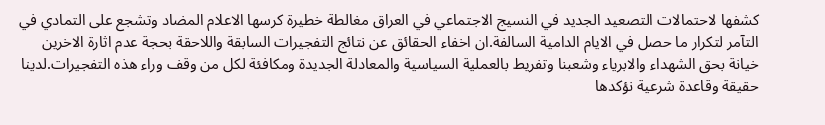كشفها لاحتمالات التصعيد الجديد في النسيج الاجتماعي في العراق مغالطة خطيرة كرسها الاعلام المضاد وتشجع على التمادي في التآمر لتكرار ما حصل في الايام الدامية السالفة.ان اخفاء الحقائق عن نتائج التفجيرات السابقة واللاحقة بحجة عدم اثارة الاخرين خيانة بحق الشهداء والابرياء وشعبنا وتفريط بالعملية السياسية والمعادلة الجديدة ومكافئة لكل من وقف وراء هذه التفجيرات.لدينا حقيقة وقاعدة شرعية نؤكدها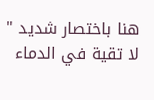هنا باختصار شديد " لا تقية في الدماء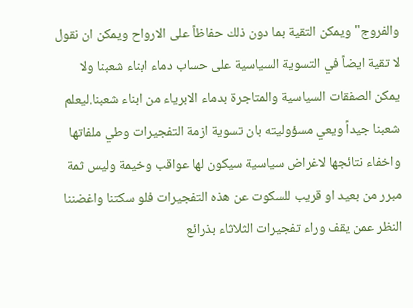والفروج" ويمكن التقية بما دون ذلك حفاظاً على الارواح ويمكن ان نقول لا تقية ايضاً في التسوية السياسية على حساب دماء ابناء شعبنا ولا يمكن الصفقات السياسية والمتاجرة بدماء الابرياء من ابناء شعبنا.ليعلم شعبنا جيداً ويعي مسؤوليته بان تسوية ازمة التفجيرات وطي ملفاتها واخفاء نتائجها لاغراض سياسية سيكون لها عواقب وخيمة وليس ثمة مبرر من بعيد او قريب للسكوت عن هذه التفجيرات فلو سكتنا واغضننا النظر عمن يقف وراء تفجيرات الثلاثاء بذرائع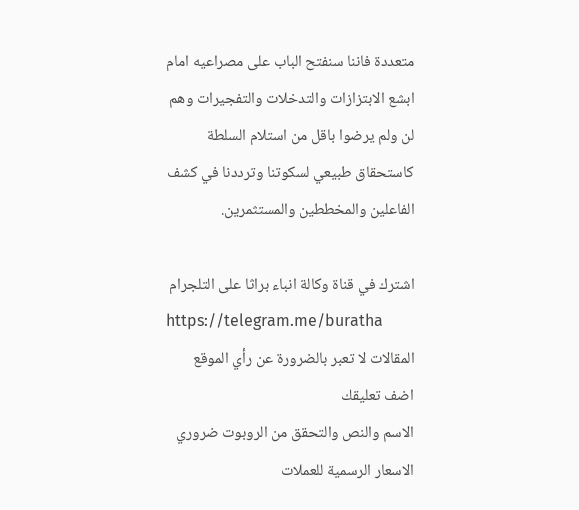متعددة فاننا سنفتح الباب على مصراعيه امام ابشع الابتزازات والتدخلات والتفجيرات وهم لن ولم يرضوا باقل من استلام السلطة كاستحقاق طبيعي لسكوتنا وترددنا في كشف الفاعلين والمخططين والمستثمرين.

اشترك في قناة وكالة انباء براثا على التلجرام
https://telegram.me/buratha
المقالات لا تعبر بالضرورة عن رأي الموقع
اضف تعليقك
الاسم والنص والتحقق من الروبوت ضروري
الاسعار الرسمية للعملات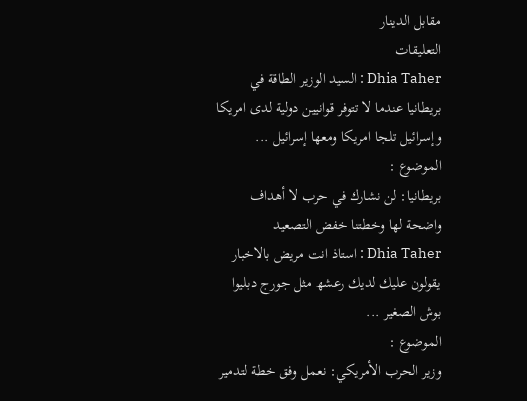مقابل الدينار
التعليقات
Dhia Taher : السيد الوزير الطاقة في بريطانيا عندما لا تتوفر قوانيين دولية لدى امريكا وإسرائيل تلجا امريكا ومعھا إسرائيل ...
الموضوع :
بريطانيا: لن نشارك في حرب لا أهداف واضحة لها وخطتنا خفض التصعيد
Dhia Taher : استاذ انت مريض بالاخبار يقولون عليك لديك رعشھ مثل جورج دبليوا بوش الصغير ...
الموضوع :
وزير الحرب الأمريكي: نعمل وفق خطة لتدمير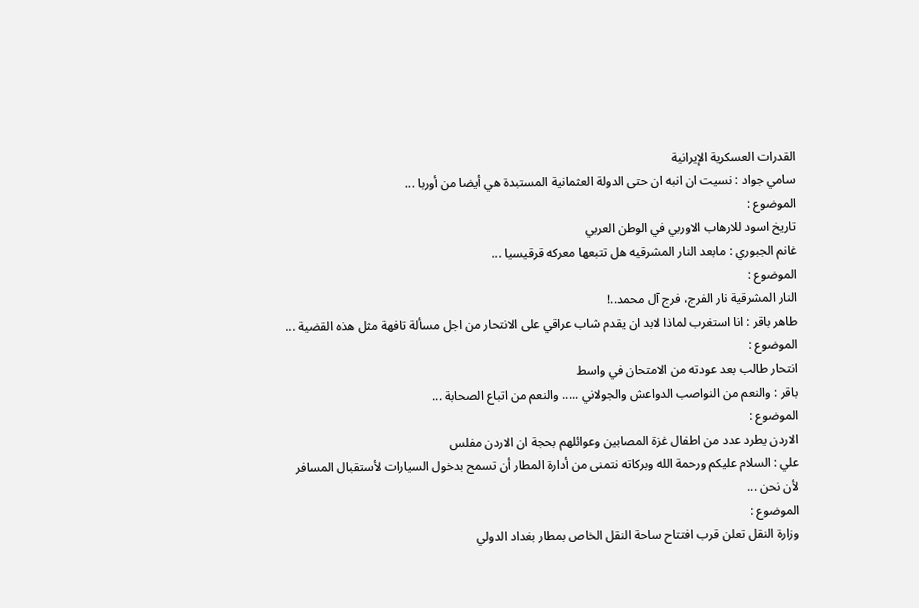القدرات العسكرية الإيرانية
سامي جواد : نسيت ان انبه ان حتى الدولة العثمانية المستبدة هي أيضا من أوربا ...
الموضوع :
تاريخ اسود للارهاب الاوربي في الوطن العربي
غانم الجبوري : مابعد النار المشرقيه هل تتبعها معركه قرقيسيا ...
الموضوع :
النار المشرقية نار الفرج، فرج آل محمد..!
طاهر باقر : انا استغرب لماذا لابد ان يقدم شاب عراقي على الانتحار من اجل مسألة تافهة مثل هذه القضية ...
الموضوع :
انتحار طالب بعد عودته من الامتحان في واسط
باقر : والنعم من النواصب الدواعش والجولاني ..... والنعم من اتباع الصحابة ...
الموضوع :
الاردن يطرد عدد من اطفال غزة المصابين وعوائلهم بحجة ان الاردن مفلس
علي : السلام عليكم ورحمة الله وبركاته نتمنى من أدارة المطار أن تسمح بدخول السيارات لأستقبال المسافر لأن نحن ...
الموضوع :
وزارة النقل تعلن قرب افتتاح ساحة النقل الخاص بمطار بغداد الدولي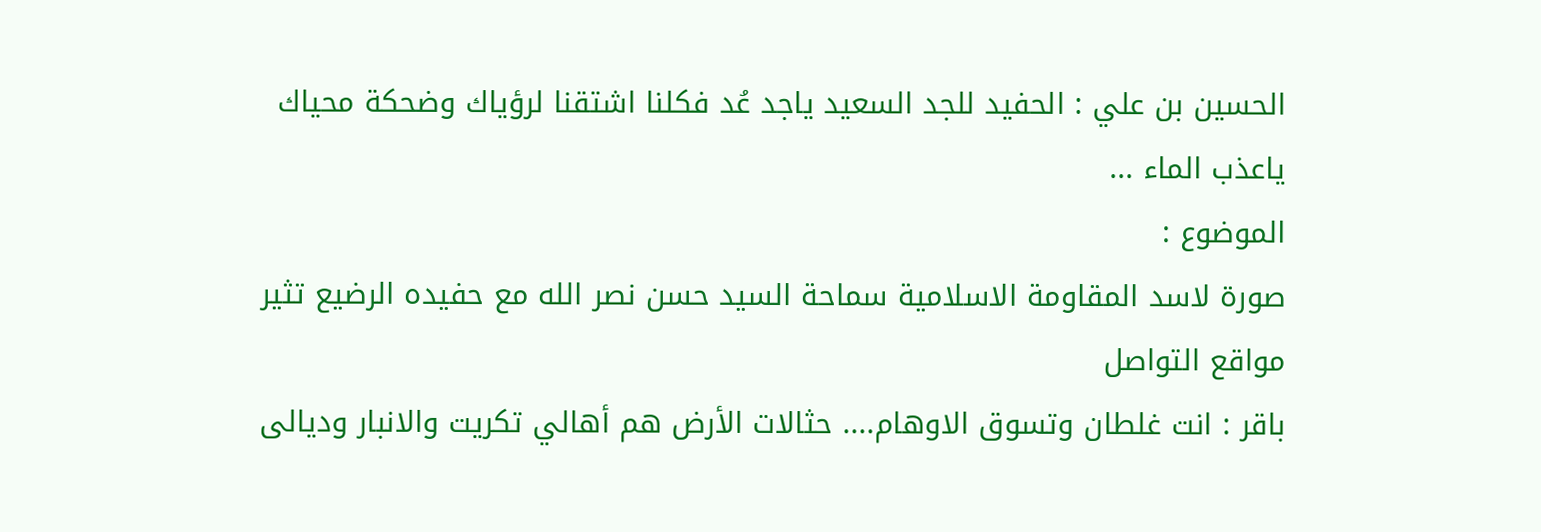الحسين بن علي : الحفيد للجد السعيد ياجد عُد فكلنا اشتقنا لرؤياك وضحكة محياك ياعذب الماء ...
الموضوع :
صورة لاسد المقاومة الاسلامية سماحة السيد حسن نصر الله مع حفيده الرضيع تثير مواقع التواصل
باقر : انت غلطان وتسوق الاوهام.... حثالات الأرض هم أهالي تكريت والانبار وديالى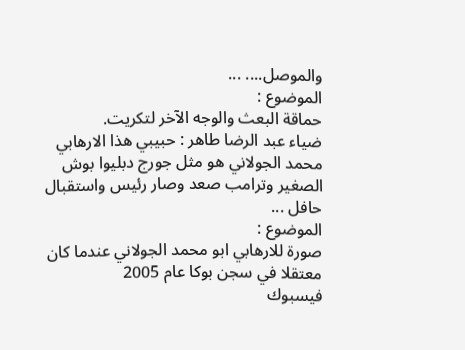والموصل.... ...
الموضوع :
حماقة البعث والوجه الآخر لتكريت.
ضياء عبد الرضا طاهر : حبيبي ھذا الارھابي محمد الجولاني ھو مثل جورج دبليوا بوش الصغير وترامب صعد وصار رئيس واستقبال حافل ...
الموضوع :
صورة للارهابي ابو محمد الجولاني عندما كان معتقلا في سجن بوكا عام 2005
فيسبوك